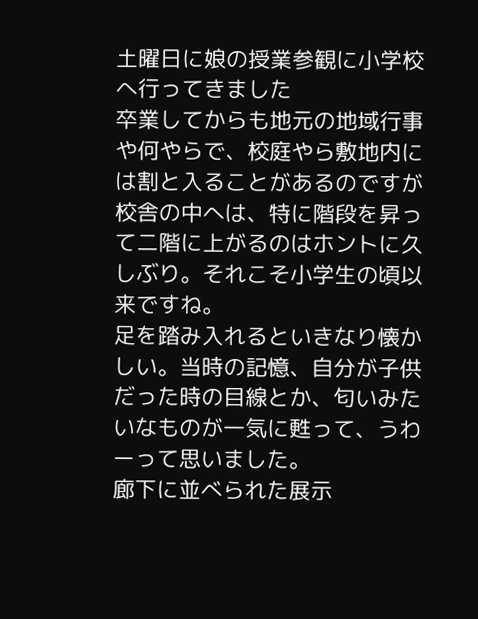土曜日に娘の授業参観に小学校へ行ってきました
卒業してからも地元の地域行事や何やらで、校庭やら敷地内には割と入ることがあるのですが
校舎の中へは、特に階段を昇って二階に上がるのはホントに久しぶり。それこそ小学生の頃以来ですね。
足を踏み入れるといきなり懐かしい。当時の記憶、自分が子供だった時の目線とか、匂いみたいなものが一気に甦って、うわーって思いました。
廊下に並べられた展示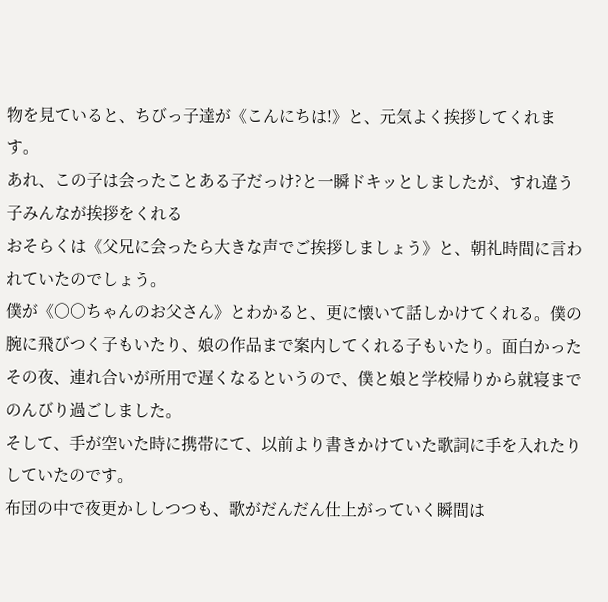物を見ていると、ちびっ子達が《こんにちは!》と、元気よく挨拶してくれます。
あれ、この子は会ったことある子だっけ?と一瞬ドキッとしましたが、すれ違う子みんなが挨拶をくれる
おそらくは《父兄に会ったら大きな声でご挨拶しましょう》と、朝礼時間に言われていたのでしょう。
僕が《○○ちゃんのお父さん》とわかると、更に懐いて話しかけてくれる。僕の腕に飛びつく子もいたり、娘の作品まで案内してくれる子もいたり。面白かった
その夜、連れ合いが所用で遅くなるというので、僕と娘と学校帰りから就寝までのんびり過ごしました。
そして、手が空いた時に携帯にて、以前より書きかけていた歌詞に手を入れたりしていたのです。
布団の中で夜更かししつつも、歌がだんだん仕上がっていく瞬間は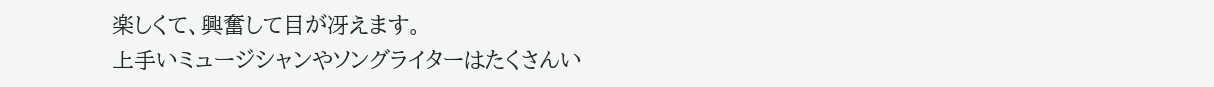楽しくて、興奮して目が冴えます。
上手いミュージシャンやソングライターはたくさんい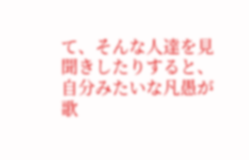て、そんな人達を見聞きしたりすると、自分みたいな凡愚が歌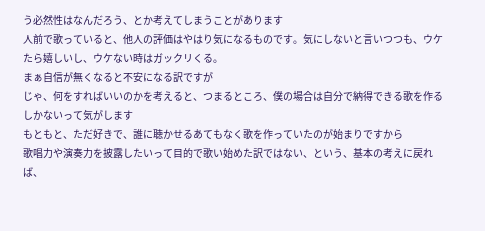う必然性はなんだろう、とか考えてしまうことがあります
人前で歌っていると、他人の評価はやはり気になるものです。気にしないと言いつつも、ウケたら嬉しいし、ウケない時はガックリくる。
まぁ自信が無くなると不安になる訳ですが
じゃ、何をすればいいのかを考えると、つまるところ、僕の場合は自分で納得できる歌を作るしかないって気がします
もともと、ただ好きで、誰に聴かせるあてもなく歌を作っていたのが始まりですから
歌唱力や演奏力を披露したいって目的で歌い始めた訳ではない、という、基本の考えに戻れば、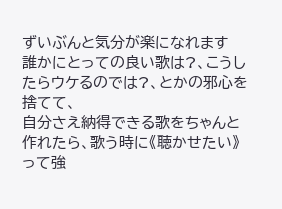ずいぶんと気分が楽になれます
誰かにとっての良い歌は?、こうしたらウケるのでは?、とかの邪心を捨てて、
自分さえ納得できる歌をちゃんと作れたら、歌う時に《聴かせたい》って強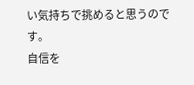い気持ちで挑めると思うのです。
自信を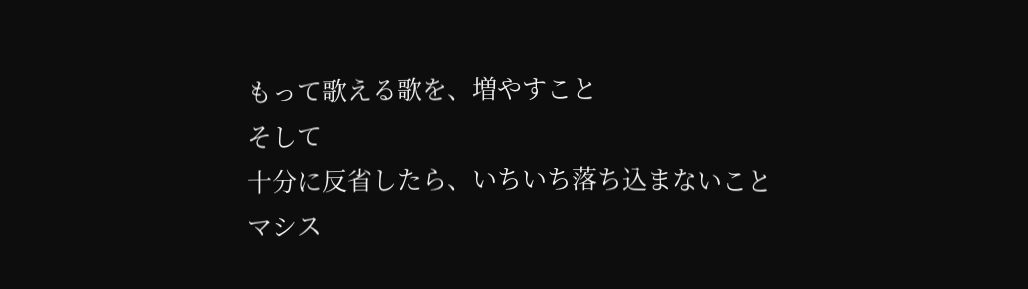もって歌える歌を、増やすこと
そして
十分に反省したら、いちいち落ち込まないこと
マシス